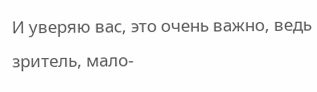И уверяю вас, это очень важно, ведь зритель, мало-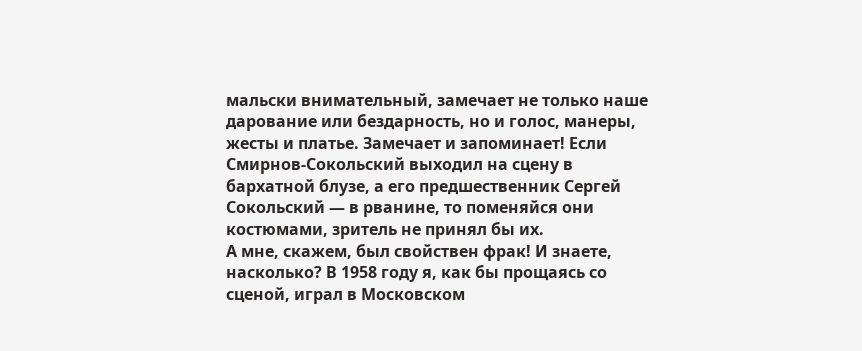мальски внимательный, замечает не только наше дарование или бездарность, но и голос, манеры, жесты и платье. Замечает и запоминает! Если Смирнов-Сокольский выходил на сцену в бархатной блузе, а его предшественник Сергей Сокольский — в рванине, то поменяйся они костюмами, зритель не принял бы их.
А мне, скажем, был свойствен фрак! И знаете, насколько? В 1958 году я, как бы прощаясь со сценой, играл в Московском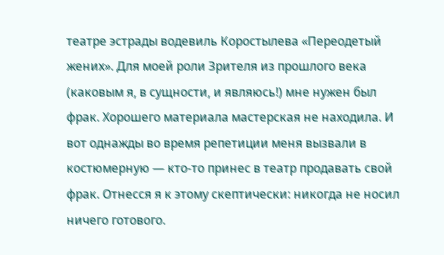театре эстрады водевиль Коростылева «Переодетый жених». Для моей роли Зрителя из прошлого века (каковым я, в сущности, и являюсь!) мне нужен был фрак. Хорошего материала мастерская не находила. И вот однажды во время репетиции меня вызвали в костюмерную — кто-то принес в театр продавать свой фрак. Отнесся я к этому скептически: никогда не носил ничего готового.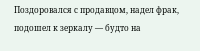Поздоровался с продавцом, надел фрак, подошел к зеркалу — будто на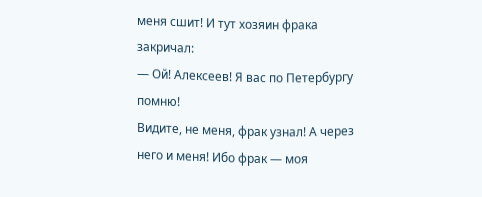меня сшит! И тут хозяин фрака закричал:
— Ой! Алексеев! Я вас по Петербургу помню!
Видите, не меня, фрак узнал! А через него и меня! Ибо фрак — моя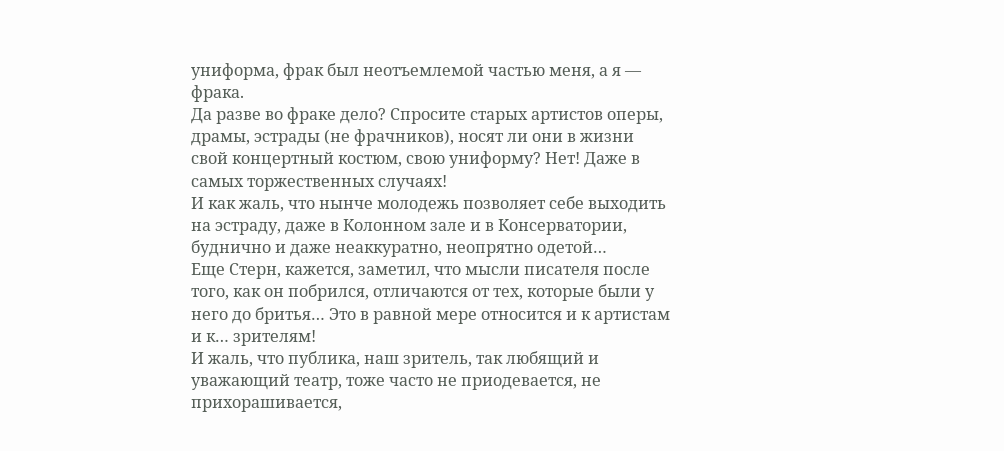униформа, фрак был неотъемлемой частью меня, а я — фрака.
Да разве во фраке дело? Спросите старых артистов оперы, драмы, эстрады (не фрачников), носят ли они в жизни свой концертный костюм, свою униформу? Нет! Даже в самых торжественных случаях!
И как жаль, что нынче молодежь позволяет себе выходить на эстраду, даже в Колонном зале и в Консерватории, буднично и даже неаккуратно, неопрятно одетой…
Еще Стерн, кажется, заметил, что мысли писателя после того, как он побрился, отличаются от тех, которые были у него до бритья… Это в равной мере относится и к артистам и к… зрителям!
И жаль, что публика, наш зритель, так любящий и уважающий театр, тоже часто не приодевается, не прихорашивается,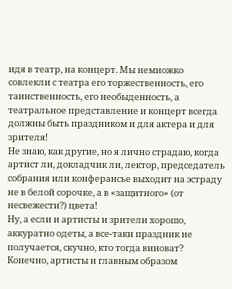идя в театр, на концерт. Мы немножко совлекли с театра его торжественность, его таинственность, его необыденность, а театральное представление и концерт всегда должны быть праздником и для актера и для зрителя!
Не знаю, как другие, но я лично страдаю, когда артист ли, докладчик ли, лектор, председатель собрания или конферансье выходит на эстраду не в белой сорочке, а в «защитного» (от несвежести?) цвета!
Ну, а если и артисты и зрители хорошо, аккуратно одеты, а все-таки праздник не получается, скучно, кто тогда виноват? Конечно, артисты и главным образом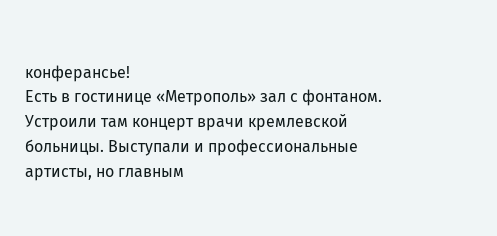конферансье!
Есть в гостинице «Метрополь» зал с фонтаном. Устроили там концерт врачи кремлевской больницы. Выступали и профессиональные артисты, но главным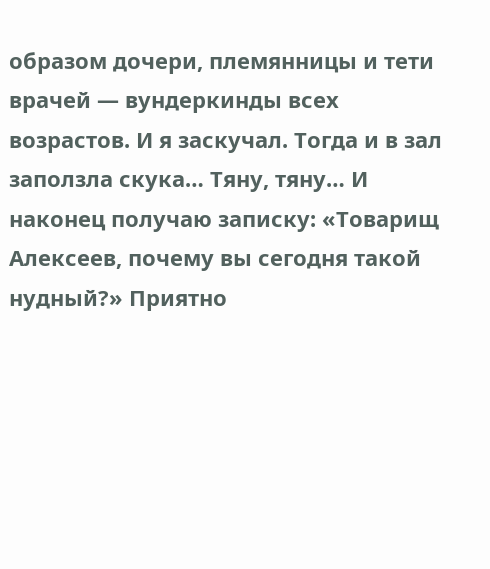образом дочери, племянницы и тети врачей — вундеркинды всех возрастов. И я заскучал. Тогда и в зал заползла скука… Тяну, тяну… И наконец получаю записку: «Товарищ Алексеев, почему вы сегодня такой нудный?» Приятно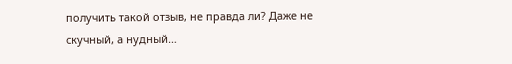получить такой отзыв, не правда ли? Даже не скучный, а нудный…